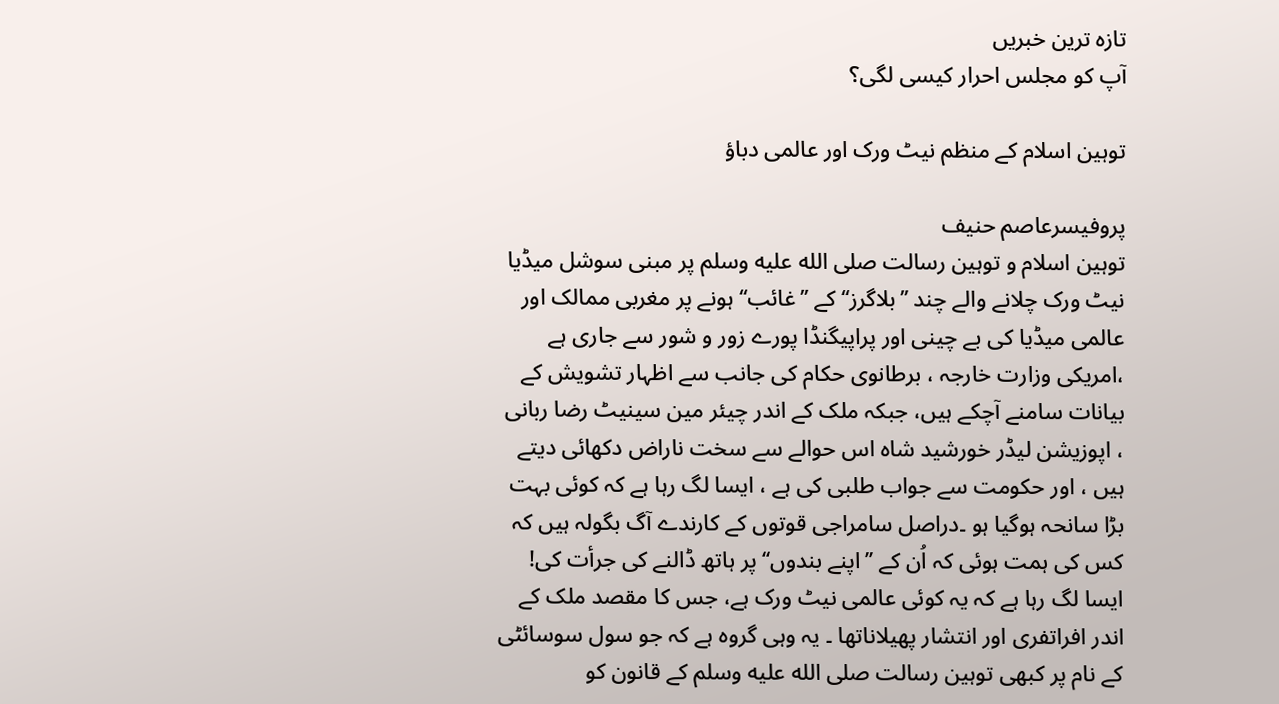تازہ ترین خبریں
آپ کو مجلس احرار کیسی لگی؟

توہین اسلام کے منظم نیٹ ورک اور عالمی دباؤ

پروفیسرعاصم حنیف
توہین اسلام و توہین رسالت صلى الله عليه وسلم پر مبنی سوشل میڈیا نیٹ ورک چلانے والے چند ’’بلاگرز‘‘ کے ’’غائب‘‘ ہونے پر مغربی ممالک اور عالمی میڈیا کی بے چینی اور پراپیگنڈا پورے زور و شور سے جاری ہے ،امریکی وزارت خارجہ ، برطانوی حکام کی جانب سے اظہار تشویش کے بیانات سامنے آچکے ہیں، جبکہ ملک کے اندر چیئر مین سینیٹ رضا ربانی ، اپوزیشن لیڈر خورشید شاہ اس حوالے سے سخت ناراض دکھائی دیتے ہیں ، اور حکومت سے جواب طلبی کی ہے ، ایسا لگ رہا ہے کہ کوئی بہت بڑا سانحہ ہوگیا ہو ۔دراصل سامراجی قوتوں کے کارندے آگ بگولہ ہیں کہ کس کی ہمت ہوئی کہ اُن کے ’’اپنے بندوں‘‘ پر ہاتھ ڈالنے کی جرأت کی! ایسا لگ رہا ہے کہ یہ کوئی عالمی نیٹ ورک ہے، جس کا مقصد ملک کے اندر افراتفری اور انتشار پھیلاناتھا ۔ یہ وہی گروہ ہے کہ جو سول سوسائٹی کے نام پر کبھی توہین رسالت صلى الله عليه وسلم کے قانون کو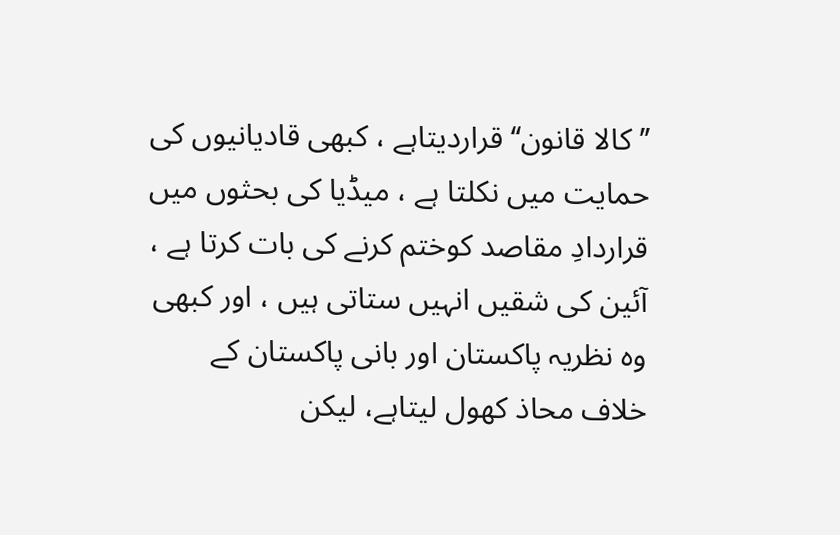’’کالا قانون‘‘ قراردیتاہے ، کبھی قادیانیوں کی حمایت میں نکلتا ہے ، میڈیا کی بحثوں میں قراردادِ مقاصد کوختم کرنے کی بات کرتا ہے ، آئین کی شقیں انہیں ستاتی ہیں ، اور کبھی وہ نظریہ پاکستان اور بانی پاکستان کے خلاف محاذ کھول لیتاہے، لیکن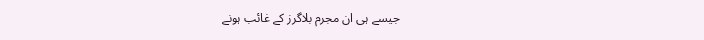جیسے ہی ان مجرم بلاگرز کے غائب ہونے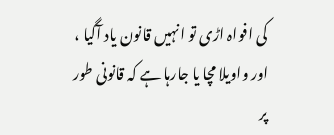کی افواہ اڑی تو انہیں قانون یاد آگیا ، اور واویلا مچا یا جارہا ہے کہ قانونی طور پر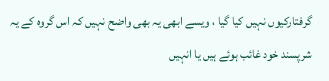گرفتارکیوں نہیں کیا گیا ، ویسے ابھی یہ بھی واضح نہیں کہ اس گروہ کے یہ شرپسند خود غائب ہوئے ہیں یا انہیں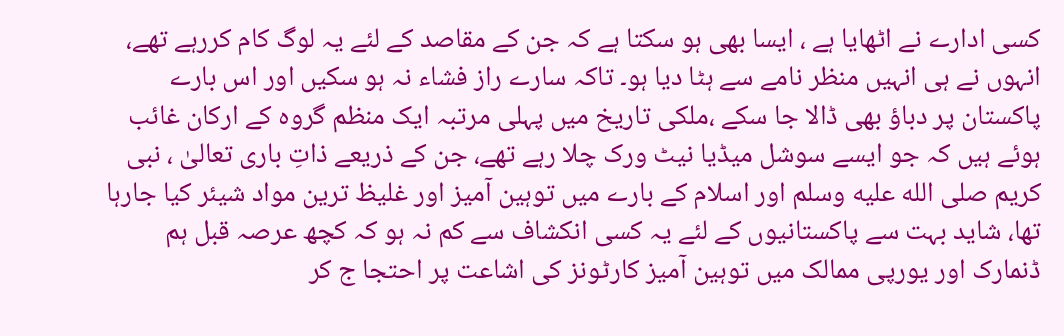کسی ادارے نے اٹھایا ہے ، ایسا بھی ہو سکتا ہے کہ جن کے مقاصد کے لئے یہ لوگ کام کررہے تھے، انہوں نے ہی انہیں منظر نامے سے ہٹا دیا ہو۔ تاکہ سارے راز فشاء نہ ہو سکیں اور اس بارے پاکستان پر دباؤ بھی ڈالا جا سکے ،ملکی تاریخ میں پہلی مرتبہ ایک منظم گروہ کے ارکان غائب ہوئے ہیں کہ جو ایسے سوشل میڈیا نیٹ ورک چلا رہے تھے، جن کے ذریعے ذاتِ باری تعالیٰ ، نبی کریم صلى الله عليه وسلم اور اسلام کے بارے میں توہین آمیز اور غلیظ ترین مواد شیئر کیا جارہا تھا، شاید بہت سے پاکستانیوں کے لئے یہ کسی انکشاف سے کم نہ ہو کہ کچھ عرصہ قبل ہم ڈنمارک اور یورپی ممالک میں توہین آمیز کارٹونز کی اشاعت پر احتجا ج کر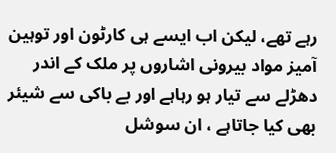رہے تھے، لیکن اب ایسے ہی کارٹون اور توہین آمیز مواد بیرونی اشاروں پر ملک کے اندر دھڑلے سے تیار ہو رہاہے اور بے باکی سے شیئر بھی کیا جاتاہے ، ان سوشل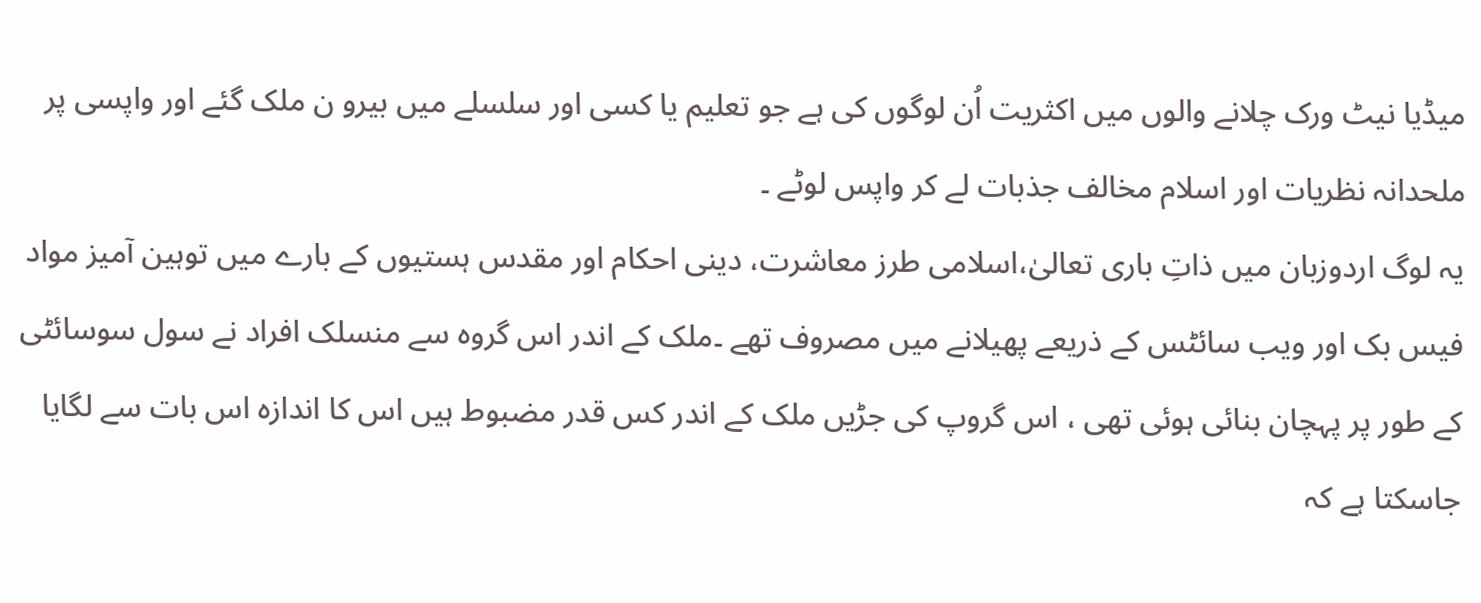میڈیا نیٹ ورک چلانے والوں میں اکثریت اُن لوگوں کی ہے جو تعلیم یا کسی اور سلسلے میں بیرو ن ملک گئے اور واپسی پر ملحدانہ نظریات اور اسلام مخالف جذبات لے کر واپس لوٹے ۔
یہ لوگ اردوزبان میں ذاتِ باری تعالیٰ،اسلامی طرز معاشرت، دینی احکام اور مقدس ہستیوں کے بارے میں توہین آمیز مواد فیس بک اور ویب سائٹس کے ذریعے پھیلانے میں مصروف تھے ۔ملک کے اندر اس گروہ سے منسلک افراد نے سول سوسائٹی کے طور پر پہچان بنائی ہوئی تھی ، اس گروپ کی جڑیں ملک کے اندر کس قدر مضبوط ہیں اس کا اندازہ اس بات سے لگایا جاسکتا ہے کہ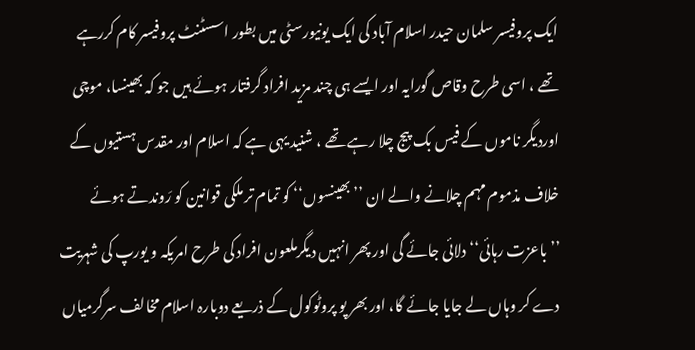ایک پروفیسر سلمان حیدر اسلام آباد کی ایک یونیورسٹی میں بطور اسسٹنٹ پروفیسر کام کررہے تھے ، اسی طرح وقاص گورایہ اور ایسے ہی چند مزید افراد گرفتار ہوئے ہیں جو کہ بھینسا، موچی اوردیگر ناموں کے فیس بک پیج چلا رہے تھے ، شنید یہی ہے کہ اسلام اور مقدس ہستیوں کے خلاف مذموم مہم چلانے والے ان ’’بھینسوں‘‘ کو تمام تر ملکی قوانین کو رَوندتے ہوئے ’’باعزت رہائی‘‘ دلائی جائے گی اور پھر انہیں دیگرملعون افراد کی طرح امریکہ و یورپ کی شہریت دے کر وہاں لے جایا جائے گا، اور بھر پو پروٹوکول کے ذریعے دوبارہ اسلام مخالف سرگرمیاں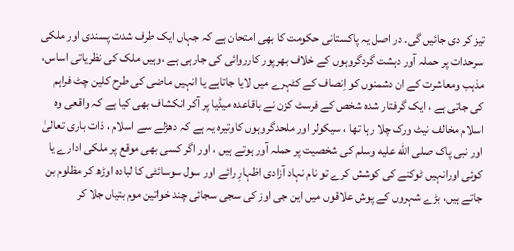تیز کر دی جائیں گی۔ در اصل یہ پاکستانی حکومت کا بھی امتحان ہے کہ جہاں ایک طرف شدت پسندی اور ملکی سرحدات پر حملہ آور دہشت گردگروہوں کے خلاف بھرپور کارروائی کی جارہی ہے ،وہیں ملک کی نظریاتی اساس، مذہب ومعاشرت کے ان دشمنوں کو اِنصاف کے کٹہرے میں لایا جاتاہے یا انہیں ماضی کی طرح کلین چٹ فراہم کی جاتی ہے ، ایک گرفتار شدہ شخص کے فرسٹ کزن نے باقاعدہ میڈیا پر آکر انکشاف بھی کیا ہے کہ واقعی وہ اسلام مخالف نیٹ ورک چلا رہا تھا ، سیکولر اور ملحدگروہوں کاوتیرہ یہ ہے کہ دھڑلے سے اسلام ، ذات باری تعالیٰ اور نبی پاک صلى الله عليه وسلم کی شخصیت پر حملہ آور ہوتے ہیں ، اور اگر کسی بھی موقع پر ملکی ادارے یا کوئی اورانہیں ٹوکنے کی کوشش کرے تو نام نہاد آزادی اظہارِ رائے اور سول سوسائٹی کا لبادہ اوڑھ کر مظلوم بن جاتے ہیں، بڑے شہروں کے پوش علاقوں میں این جی اوز کی سجی سجائی چند خواتین موم بتیاں جلا کر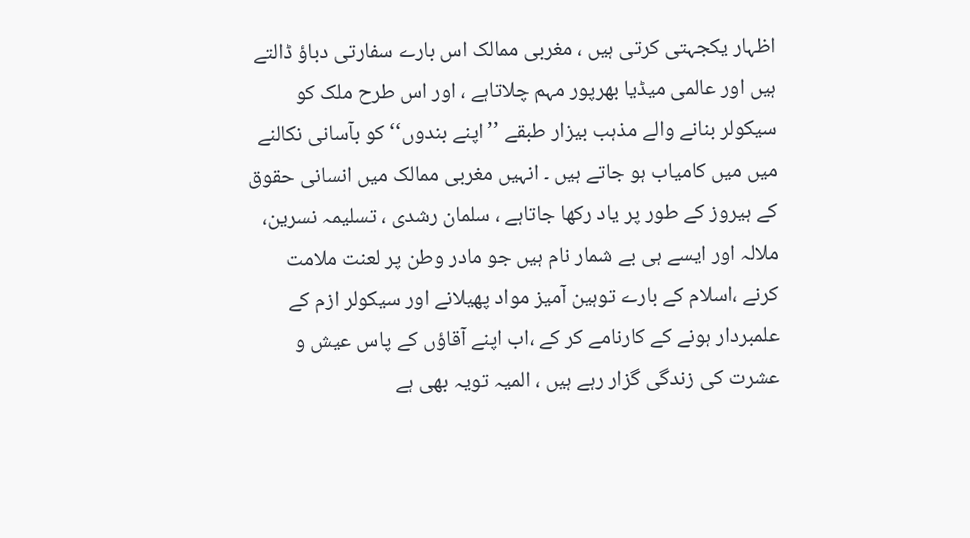اظہار یکجہتی کرتی ہیں ، مغربی ممالک اس بارے سفارتی دباؤ ڈالتے ہیں اور عالمی میڈیا بھرپور مہم چلاتاہے ، اور اس طرح ملک کو سیکولر بنانے والے مذہب بیزار طبقے ’’اپنے بندوں‘‘ کو بآسانی نکالنے میں میں کامیاب ہو جاتے ہیں ۔ انہیں مغربی ممالک میں انسانی حقوق کے ہیروز کے طور پر یاد رکھا جاتاہے ، سلمان رشدی ، تسلیمہ نسرین، ملالہ اور ایسے ہی بے شمار نام ہیں جو مادر وطن پر لعنت ملامت کرنے ،اسلام کے بارے توہین آمیز مواد پھیلانے اور سیکولر ازم کے علمبردار ہونے کے کارنامے کر کے ،اب اپنے آقاؤں کے پاس عیش و عشرت کی زندگی گزار رہے ہیں ، المیہ تویہ بھی ہے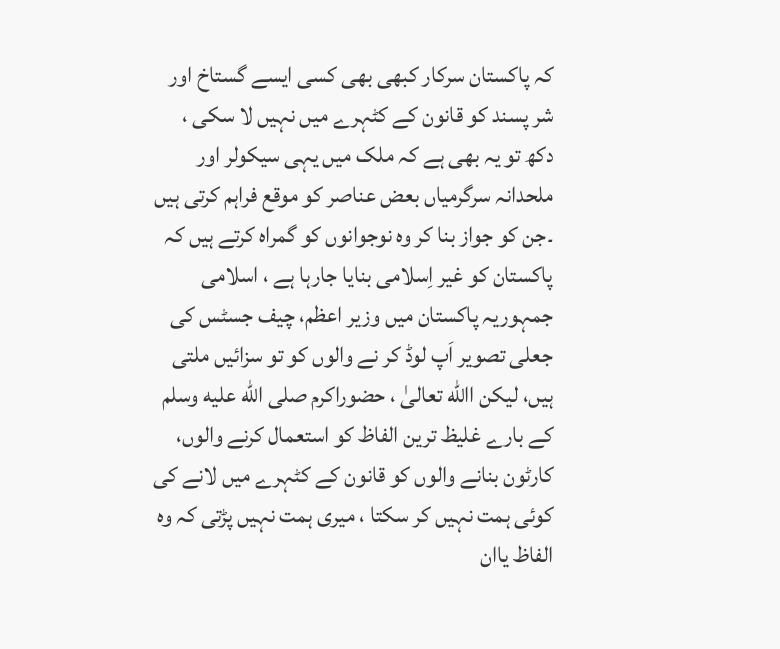کہ پاکستان سرکار کبھی بھی کسی ایسے گستاخ اور شر پسند کو قانون کے کٹہرے میں نہیں لا سکی ، دکھ تو یہ بھی ہے کہ ملک میں یہی سیکولر اور ملحدانہ سرگرمیاں بعض عناصر کو موقع فراہم کرتی ہیں ۔جن کو جواز بنا کر وہ نوجوانوں کو گمراہ کرتے ہیں کہ پاکستان کو غیر اِسلامی بنایا جارہا ہے ، اسلامی جمہوریہ پاکستان میں وزیر اعظم، چیف جسٹس کی جعلی تصویر اَپ لوڈ کر نے والوں کو تو سزائیں ملتی ہیں، لیکن االله تعالیٰ ، حضوراکرم صلى الله عليه وسلم کے بارے غلیظ ترین الفاظ کو استعمال کرنے والوں، کارٹون بنانے والوں کو قانون کے کٹہرے میں لانے کی کوئی ہمت نہیں کر سکتا ، میری ہمت نہیں پڑتی کہ وہ الفاظ یاان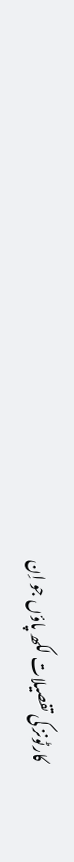کارٹونز کی تفصیلات لکھ پاؤں جو اِن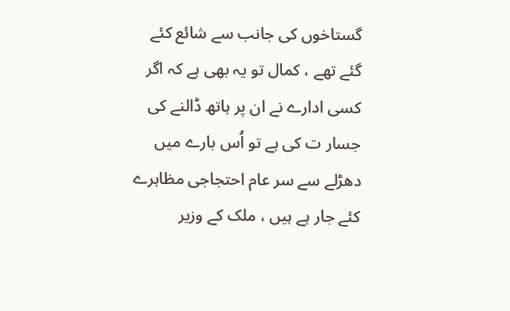گستاخوں کی جانب سے شائع کئے گئے تھے ، کمال تو یہ بھی ہے کہ اگر کسی ادارے نے ان پر ہاتھ ڈالنے کی جسار ت کی ہے تو اُس بارے میں دھڑلے سے سر عام احتجاجی مظاہرے کئے جار ہے ہیں ، ملک کے وزیر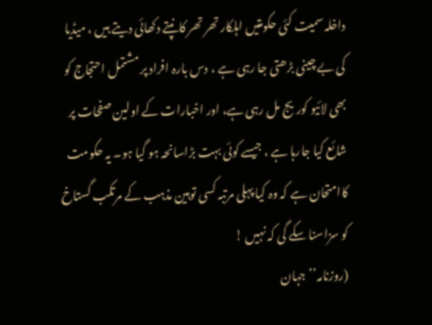داخلہ سمیت کئی حکومتیں اہلکار تھر تھر کانپتے دکھائی دیتے ہیں ، میڈیا کی بے چینی بڑھتی جا رہی ہے ، دس بارہ افراد پر مشتمل احتجاج کو بھی لائیو کوریج مل رہی ہے، اور اخبارات کے اولین صفحات پر شائع کیا جارہا ہے ، جیسے کوئی بہت بڑاسانحہ ہو گیا ہو۔ یہ حکومت کاامتحان ہے کہ وہ کیا پہلی مرتبہ کسی توہین مذہب کے مرتکب گستاخ کو سزاسنا سکے گی کہ نہیں !
(روزنامہ’’جہان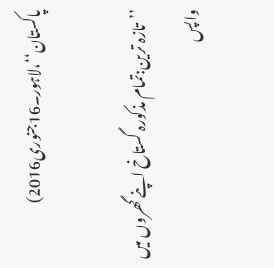پاکستان‘‘،لاہور۔16جنوری2016)

’’تازہ ترین:تمام مذکورہ گستاخ اپنے گھروں میں واپس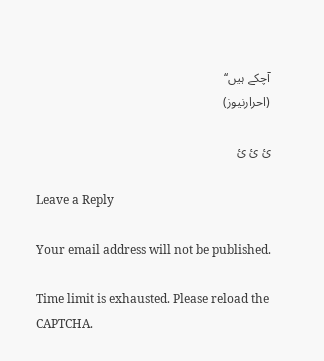آچکے ہیں‘‘
(احرارنیوز)

یٔ یٔ یٔ

Leave a Reply

Your email address will not be published.

Time limit is exhausted. Please reload the CAPTCHA.